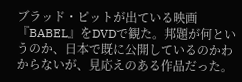ブラッド・ピットが出ている映画『BABEL』をDVDで観た。邦題が何というのか、日本で既に公開しているのかわからないが、見応えのある作品だった。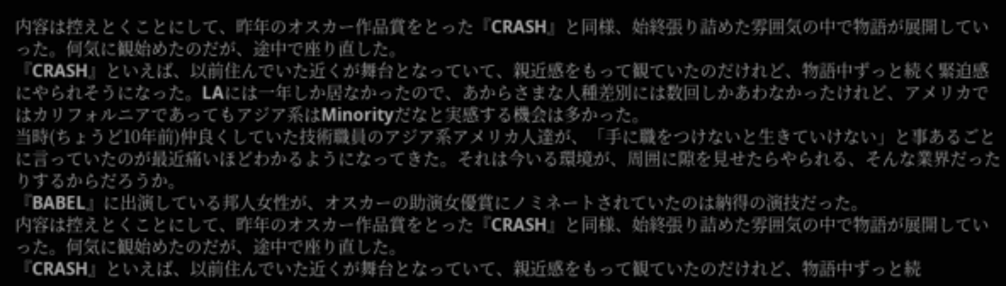内容は控えとくことにして、昨年のオスカー作品賞をとった『CRASH』と同様、始終張り詰めた雰囲気の中で物語が展開していった。何気に観始めたのだが、途中で座り直した。
『CRASH』といえば、以前住んでいた近くが舞台となっていて、親近感をもって観ていたのだけれど、物語中ずっと続く緊迫感にやられそうになった。LAには一年しか居なかったので、あからさまな人種差別には数回しかあわなかったけれど、アメリカではカリフォルニアであってもアジア系はMinorityだなと実感する機会は多かった。
当時(ちょうど10年前)仲良くしていた技術職員のアジア系アメリカ人達が、「手に職をつけないと生きていけない」と事あるごとに言っていたのが最近痛いほどわかるようになってきた。それは今いる環境が、周囲に隙を見せたらやられる、そんな業界だったりするからだろうか。
『BABEL』に出演している邦人女性が、オスカーの助演女優賞にノミネートされていたのは納得の演技だった。
内容は控えとくことにして、昨年のオスカー作品賞をとった『CRASH』と同様、始終張り詰めた雰囲気の中で物語が展開していった。何気に観始めたのだが、途中で座り直した。
『CRASH』といえば、以前住んでいた近くが舞台となっていて、親近感をもって観ていたのだけれど、物語中ずっと続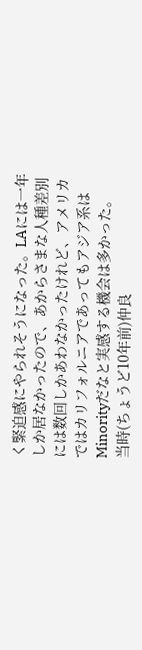く緊迫感にやられそうになった。LAには一年しか居なかったので、あからさまな人種差別には数回しかあわなかったけれど、アメリカではカリフォルニアであってもアジア系はMinorityだなと実感する機会は多かった。
当時(ちょうど10年前)仲良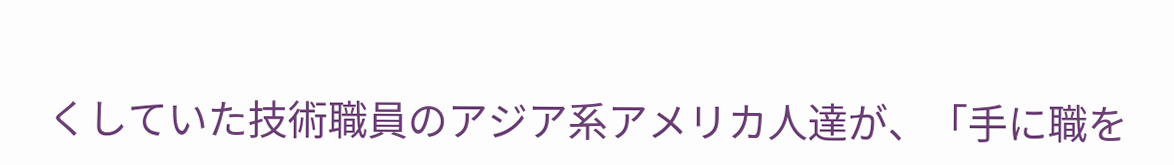くしていた技術職員のアジア系アメリカ人達が、「手に職を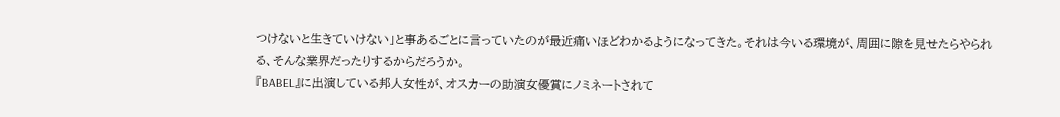つけないと生きていけない」と事あるごとに言っていたのが最近痛いほどわかるようになってきた。それは今いる環境が、周囲に隙を見せたらやられる、そんな業界だったりするからだろうか。
『BABEL』に出演している邦人女性が、オスカーの助演女優賞にノミネートされて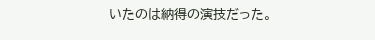いたのは納得の演技だった。